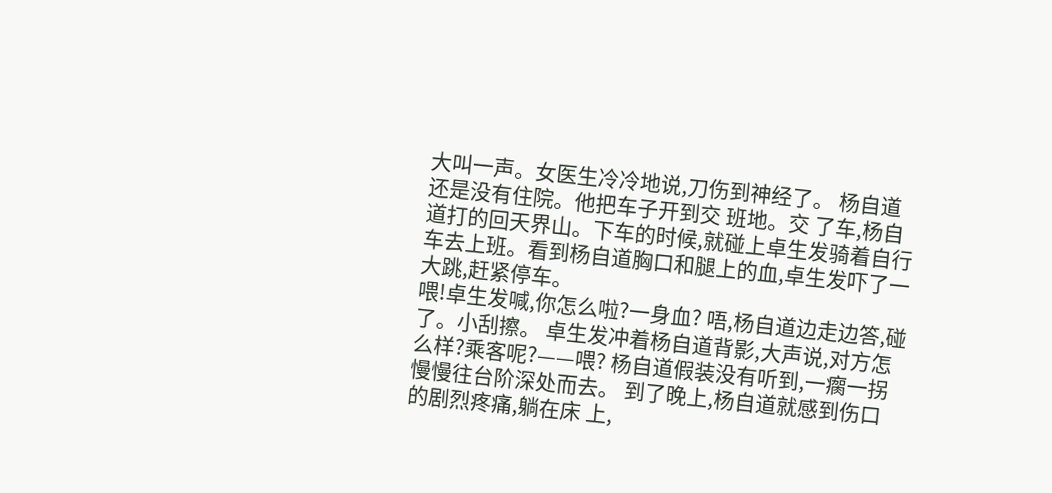大叫一声。女医生冷冷地说,刀伤到神经了。 杨自道还是没有住院。他把车子开到交 班地。交 了车,杨自道打的回天界山。下车的时候,就碰上卓生发骑着自行车去上班。看到杨自道胸口和腿上的血,卓生发吓了一大跳,赶紧停车。
喂!卓生发喊,你怎么啦?一身血? 唔,杨自道边走边答,碰了。小刮擦。 卓生发冲着杨自道背影,大声说,对方怎么样?乘客呢?——喂? 杨自道假装没有听到,一瘸一拐慢慢往台阶深处而去。 到了晚上,杨自道就感到伤口的剧烈疼痛,躺在床 上,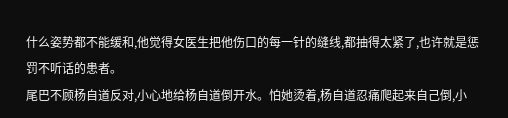什么姿势都不能缓和,他觉得女医生把他伤口的每一针的缝线,都抽得太紧了,也许就是惩罚不听话的患者。
尾巴不顾杨自道反对,小心地给杨自道倒开水。怕她烫着,杨自道忍痛爬起来自己倒,小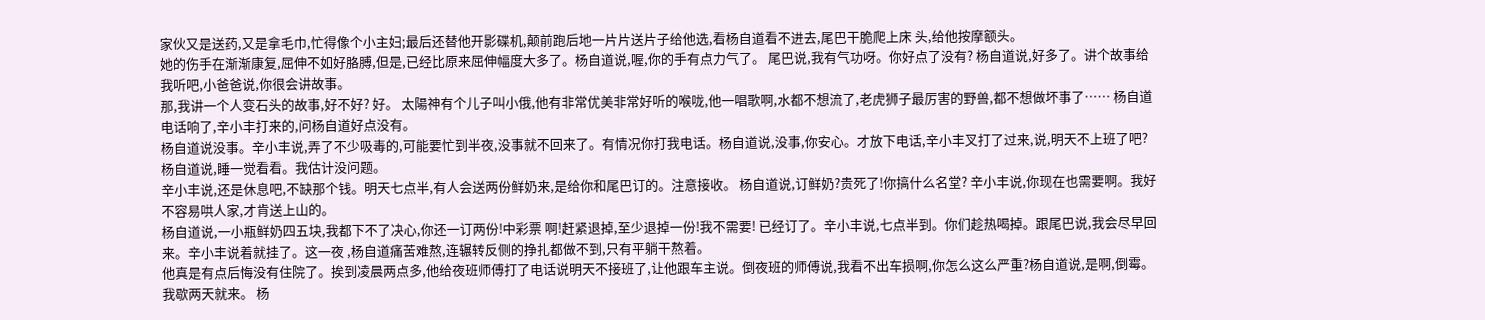家伙又是送药,又是拿毛巾,忙得像个小主妇;最后还替他开影碟机,颠前跑后地一片片送片子给他选,看杨自道看不进去,尾巴干脆爬上床 头,给他按摩额头。
她的伤手在渐渐康复,屈伸不如好胳膊,但是,已经比原来屈伸幅度大多了。杨自道说,喔,你的手有点力气了。 尾巴说,我有气功呀。你好点了没有? 杨自道说,好多了。讲个故事给我听吧,小爸爸说,你很会讲故事。
那,我讲一个人变石头的故事,好不好? 好。 太陽神有个儿子叫小俄,他有非常优美非常好听的喉咙,他一唱歌啊,水都不想流了,老虎狮子最厉害的野兽,都不想做坏事了…… 杨自道电话响了,辛小丰打来的,问杨自道好点没有。
杨自道说没事。辛小丰说,弄了不少吸毒的,可能要忙到半夜,没事就不回来了。有情况你打我电话。杨自道说,没事,你安心。才放下电话,辛小丰叉打了过来,说,明天不上班了吧? 杨自道说,睡一觉看看。我估计没问题。
辛小丰说,还是休息吧,不缺那个钱。明天七点半,有人会送两份鲜奶来,是给你和尾巴订的。注意接收。 杨自道说,订鲜奶?贵死了!你搞什么名堂? 辛小丰说,你现在也需要啊。我好不容易哄人家,才肯送上山的。
杨自道说,一小瓶鲜奶四五块,我都下不了决心,你还一订两份!中彩票 啊!赶紧退掉,至少退掉一份!我不需要! 已经订了。辛小丰说,七点半到。你们趁热喝掉。跟尾巴说,我会尽早回来。辛小丰说着就挂了。这一夜 ,杨自道痛苦难熬,连辗转反侧的挣扎都做不到,只有平躺干熬着。
他真是有点后悔没有住院了。挨到凌晨两点多,他给夜班师傅打了电话说明天不接班了,让他跟车主说。倒夜班的师傅说,我看不出车损啊,你怎么这么严重?杨自道说,是啊,倒霉。我歇两天就来。 杨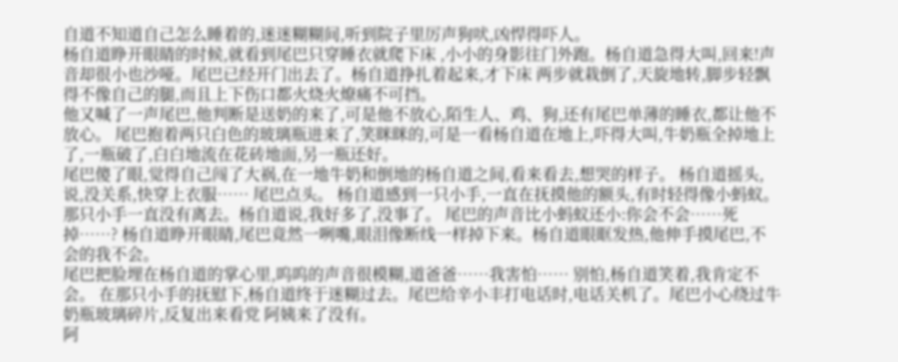自道不知道自己怎么睡着的,迷迷糊糊间,听到院子里厉声狗吠,凶悍得吓人。
杨自道睁开眼睛的时候,就看到尾巴只穿睡衣就爬下床 ,小小的身影往门外跑。杨自道急得大叫,回来!声音却很小也沙哑。尾巴已经开门出去了。杨自道挣扎着起来,才下床 两步就栽倒了,天旋地转,脚步轻飘得不像自己的腿,而且上下伤口都火烧火燎痛不可挡。
他又喊了一声尾巴,他判断是送奶的来了,可是他不放心,陌生人、鸡、狗,还有尾巴单薄的睡衣,都让他不放心。 尾巴抱着两只白色的玻璃瓶进来了,笑眯眯的,可是一看杨自道在地上,吓得大叫,牛奶瓶全掉地上了,一瓶破了,白白地流在花砖地面,另一瓶还好。
尾巴傻了眼,觉得自己闯了大祸,在一地牛奶和倒地的杨自道之间,看来看去,想哭的样子。 杨自道摇头,说,没关系,快穿上衣服…… 尾巴点头。 杨自道感到一只小手,一直在抚摸他的额头,有时轻得像小蚂蚁。
那只小手一直没有离去。杨自道说,我好多了,没事了。 尾巴的声音比小蚂蚁还小:你会不会……死掉……? 杨自道睁开眼睛,尾巴竟然一咧嘴,眼泪像断线一样掉下来。杨自道眼眶发热,他伸手摸尾巴,不会的我不会。
尾巴把脸埋在杨自道的掌心里,呜呜的声音很模糊,道爸爸……我害怕…… 别怕,杨自道笑着,我肯定不会。 在那只小手的抚慰下,杨自道终于迷糊过去。尾巴给辛小丰打电话时,电话关机了。尾巴小心绕过牛奶瓶玻璃碎片,反复出来看党 阿姨来了没有。
阿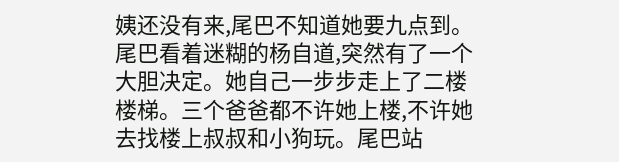姨还没有来,尾巴不知道她要九点到。尾巴看着迷糊的杨自道,突然有了一个大胆决定。她自己一步步走上了二楼楼梯。三个爸爸都不许她上楼,不许她去找楼上叔叔和小狗玩。尾巴站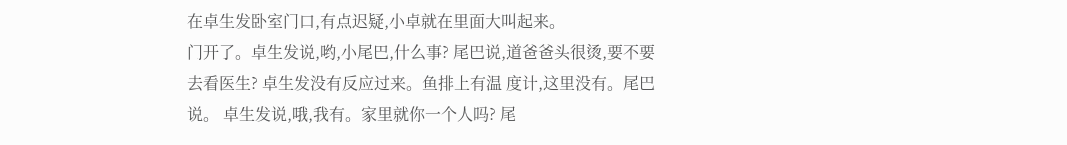在卓生发卧室门口,有点迟疑,小卓就在里面大叫起来。
门开了。卓生发说,哟,小尾巴,什么事? 尾巴说,道爸爸头很烫,要不要去看医生? 卓生发没有反应过来。鱼排上有温 度计,这里没有。尾巴说。 卓生发说,哦,我有。家里就你一个人吗? 尾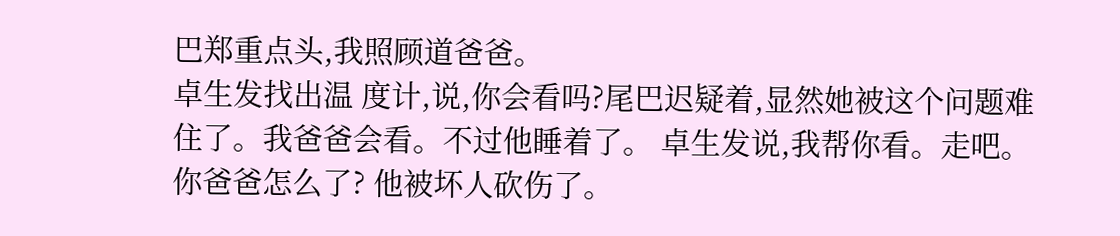巴郑重点头,我照顾道爸爸。
卓生发找出温 度计,说,你会看吗?尾巴迟疑着,显然她被这个问题难住了。我爸爸会看。不过他睡着了。 卓生发说,我帮你看。走吧。你爸爸怎么了? 他被坏人砍伤了。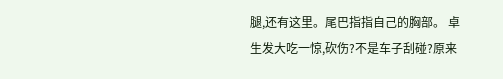腿,还有这里。尾巴指指自己的胸部。 卓生发大吃一惊,砍伤?不是车子刮碰?原来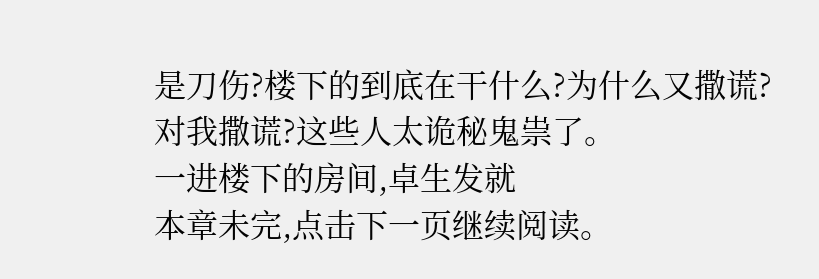是刀伤?楼下的到底在干什么?为什么又撒谎?对我撒谎?这些人太诡秘鬼祟了。
一进楼下的房间,卓生发就
本章未完,点击下一页继续阅读。